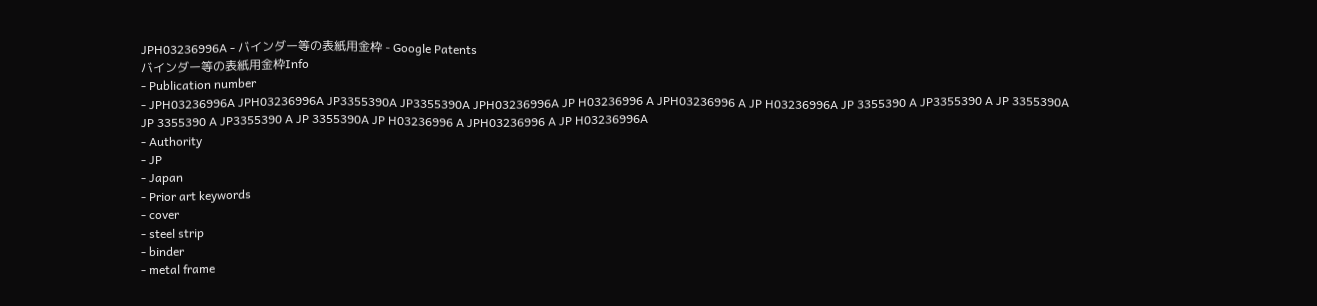JPH03236996A - バインダー等の表紙用金枠 - Google Patents
バインダー等の表紙用金枠Info
- Publication number
- JPH03236996A JPH03236996A JP3355390A JP3355390A JPH03236996A JP H03236996 A JPH03236996 A JP H03236996A JP 3355390 A JP3355390 A JP 3355390A JP 3355390 A JP3355390 A JP 3355390A JP H03236996 A JPH03236996 A JP H03236996A
- Authority
- JP
- Japan
- Prior art keywords
- cover
- steel strip
- binder
- metal frame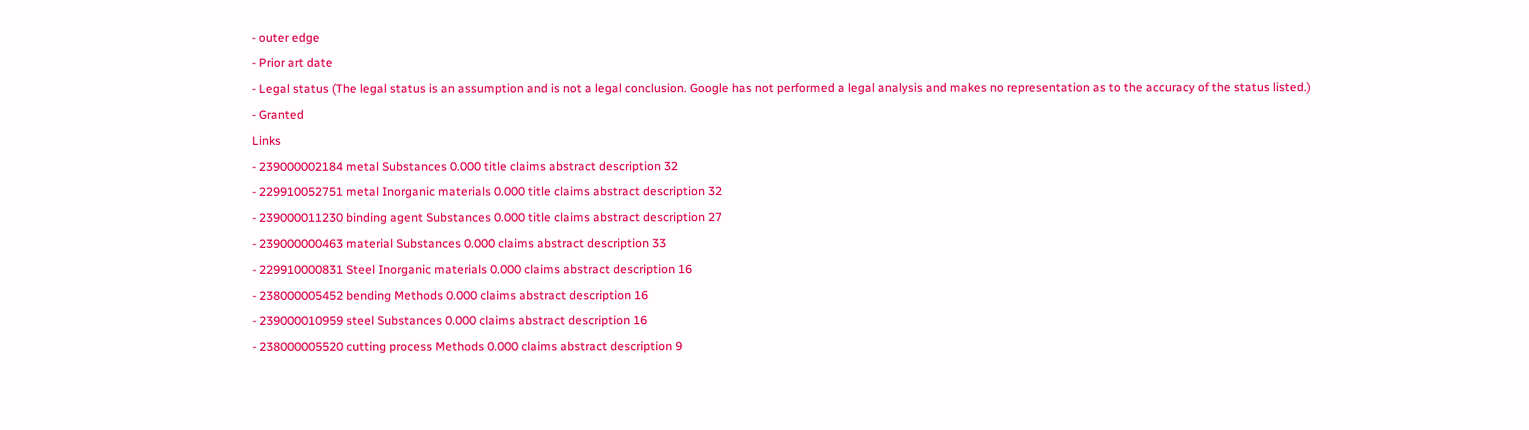- outer edge
- Prior art date
- Legal status (The legal status is an assumption and is not a legal conclusion. Google has not performed a legal analysis and makes no representation as to the accuracy of the status listed.)
- Granted
Links
- 239000002184 metal Substances 0.000 title claims abstract description 32
- 229910052751 metal Inorganic materials 0.000 title claims abstract description 32
- 239000011230 binding agent Substances 0.000 title claims abstract description 27
- 239000000463 material Substances 0.000 claims abstract description 33
- 229910000831 Steel Inorganic materials 0.000 claims abstract description 16
- 238000005452 bending Methods 0.000 claims abstract description 16
- 239000010959 steel Substances 0.000 claims abstract description 16
- 238000005520 cutting process Methods 0.000 claims abstract description 9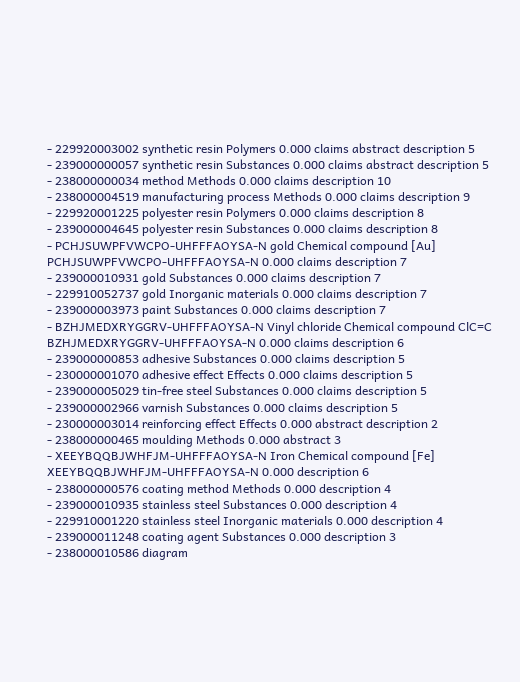- 229920003002 synthetic resin Polymers 0.000 claims abstract description 5
- 239000000057 synthetic resin Substances 0.000 claims abstract description 5
- 238000000034 method Methods 0.000 claims description 10
- 238000004519 manufacturing process Methods 0.000 claims description 9
- 229920001225 polyester resin Polymers 0.000 claims description 8
- 239000004645 polyester resin Substances 0.000 claims description 8
- PCHJSUWPFVWCPO-UHFFFAOYSA-N gold Chemical compound [Au] PCHJSUWPFVWCPO-UHFFFAOYSA-N 0.000 claims description 7
- 239000010931 gold Substances 0.000 claims description 7
- 229910052737 gold Inorganic materials 0.000 claims description 7
- 239000003973 paint Substances 0.000 claims description 7
- BZHJMEDXRYGGRV-UHFFFAOYSA-N Vinyl chloride Chemical compound ClC=C BZHJMEDXRYGGRV-UHFFFAOYSA-N 0.000 claims description 6
- 239000000853 adhesive Substances 0.000 claims description 5
- 230000001070 adhesive effect Effects 0.000 claims description 5
- 239000005029 tin-free steel Substances 0.000 claims description 5
- 239000002966 varnish Substances 0.000 claims description 5
- 230000003014 reinforcing effect Effects 0.000 abstract description 2
- 238000000465 moulding Methods 0.000 abstract 3
- XEEYBQQBJWHFJM-UHFFFAOYSA-N Iron Chemical compound [Fe] XEEYBQQBJWHFJM-UHFFFAOYSA-N 0.000 description 6
- 238000000576 coating method Methods 0.000 description 4
- 239000010935 stainless steel Substances 0.000 description 4
- 229910001220 stainless steel Inorganic materials 0.000 description 4
- 239000011248 coating agent Substances 0.000 description 3
- 238000010586 diagram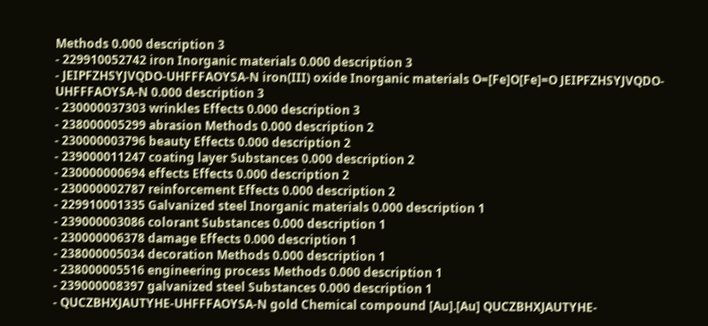Methods 0.000 description 3
- 229910052742 iron Inorganic materials 0.000 description 3
- JEIPFZHSYJVQDO-UHFFFAOYSA-N iron(III) oxide Inorganic materials O=[Fe]O[Fe]=O JEIPFZHSYJVQDO-UHFFFAOYSA-N 0.000 description 3
- 230000037303 wrinkles Effects 0.000 description 3
- 238000005299 abrasion Methods 0.000 description 2
- 230000003796 beauty Effects 0.000 description 2
- 239000011247 coating layer Substances 0.000 description 2
- 230000000694 effects Effects 0.000 description 2
- 230000002787 reinforcement Effects 0.000 description 2
- 229910001335 Galvanized steel Inorganic materials 0.000 description 1
- 239000003086 colorant Substances 0.000 description 1
- 230000006378 damage Effects 0.000 description 1
- 238000005034 decoration Methods 0.000 description 1
- 238000005516 engineering process Methods 0.000 description 1
- 239000008397 galvanized steel Substances 0.000 description 1
- QUCZBHXJAUTYHE-UHFFFAOYSA-N gold Chemical compound [Au].[Au] QUCZBHXJAUTYHE-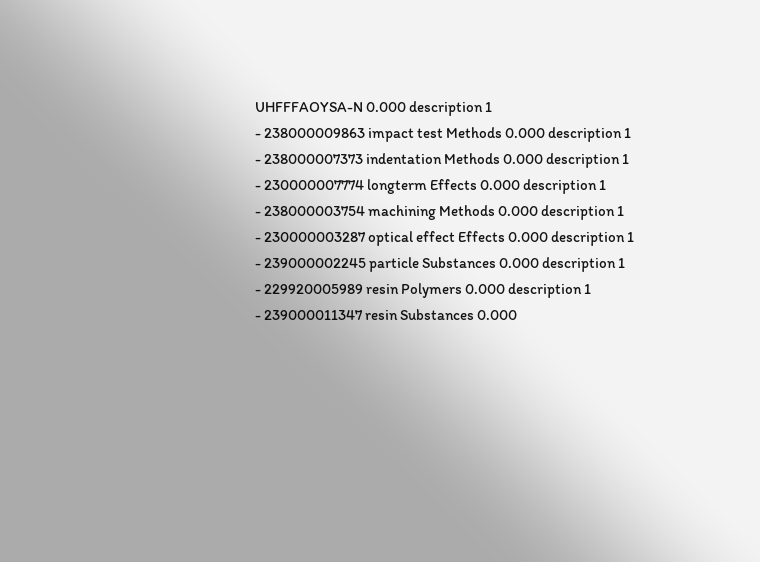UHFFFAOYSA-N 0.000 description 1
- 238000009863 impact test Methods 0.000 description 1
- 238000007373 indentation Methods 0.000 description 1
- 230000007774 longterm Effects 0.000 description 1
- 238000003754 machining Methods 0.000 description 1
- 230000003287 optical effect Effects 0.000 description 1
- 239000002245 particle Substances 0.000 description 1
- 229920005989 resin Polymers 0.000 description 1
- 239000011347 resin Substances 0.000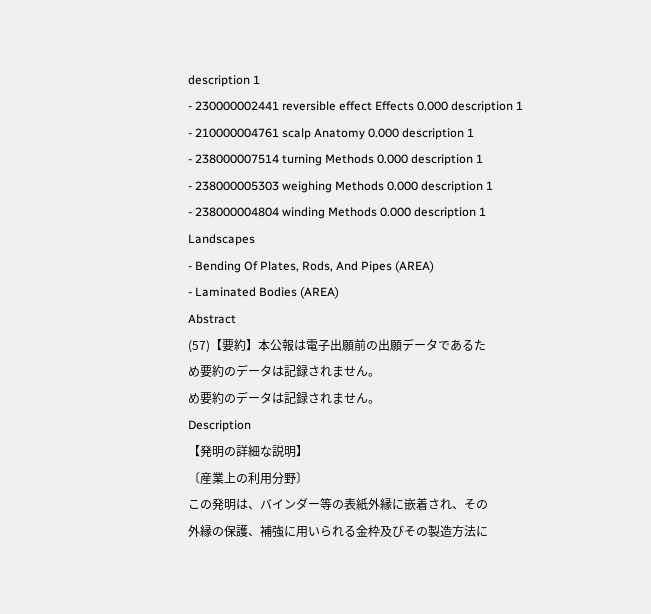description 1
- 230000002441 reversible effect Effects 0.000 description 1
- 210000004761 scalp Anatomy 0.000 description 1
- 238000007514 turning Methods 0.000 description 1
- 238000005303 weighing Methods 0.000 description 1
- 238000004804 winding Methods 0.000 description 1
Landscapes
- Bending Of Plates, Rods, And Pipes (AREA)
- Laminated Bodies (AREA)
Abstract
(57)【要約】本公報は電子出願前の出願データであるた
め要約のデータは記録されません。
め要約のデータは記録されません。
Description
【発明の詳細な説明】
〔産業上の利用分野〕
この発明は、バインダー等の表紙外縁に嵌着され、その
外縁の保護、補強に用いられる金枠及びその製造方法に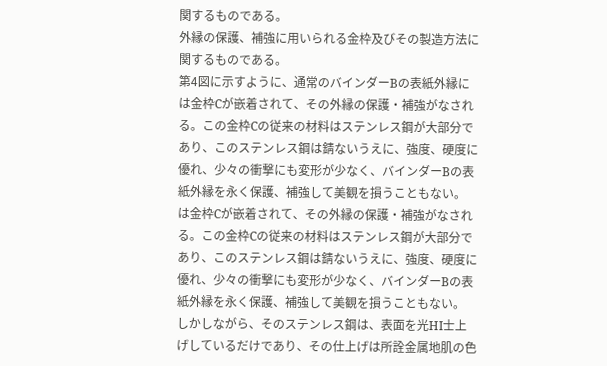関するものである。
外縁の保護、補強に用いられる金枠及びその製造方法に
関するものである。
第4図に示すように、通常のバインダーBの表紙外縁に
は金枠Cが嵌着されて、その外縁の保護・補強がなされ
る。この金枠Cの従来の材料はステンレス鋼が大部分で
あり、このステンレス鋼は錆ないうえに、強度、硬度に
優れ、少々の衝撃にも変形が少なく、バインダーBの表
紙外縁を永く保護、補強して美観を損うこともない。
は金枠Cが嵌着されて、その外縁の保護・補強がなされ
る。この金枠Cの従来の材料はステンレス鋼が大部分で
あり、このステンレス鋼は錆ないうえに、強度、硬度に
優れ、少々の衝撃にも変形が少なく、バインダーBの表
紙外縁を永く保護、補強して美観を損うこともない。
しかしながら、そのステンレス鋼は、表面を光HI士上
げしているだけであり、その仕上げは所詮金属地肌の色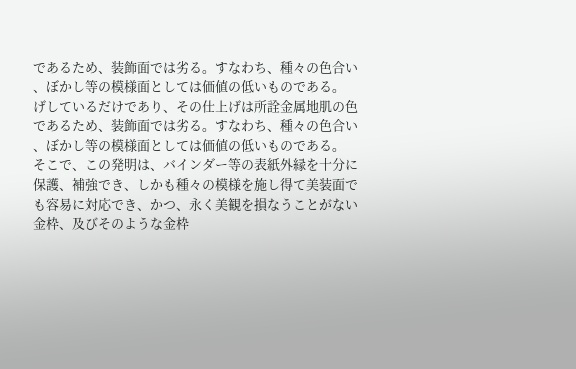であるため、装飾面では劣る。すなわち、種々の色合い
、ぼかし等の模様面としては価値の低いものである。
げしているだけであり、その仕上げは所詮金属地肌の色
であるため、装飾面では劣る。すなわち、種々の色合い
、ぼかし等の模様面としては価値の低いものである。
そこで、この発明は、バインダー等の表紙外縁を十分に
保護、補強でき、しかも種々の模様を施し得て美装面で
も容易に対応でき、かつ、永く美観を損なうことがない
金枠、及びそのような金枠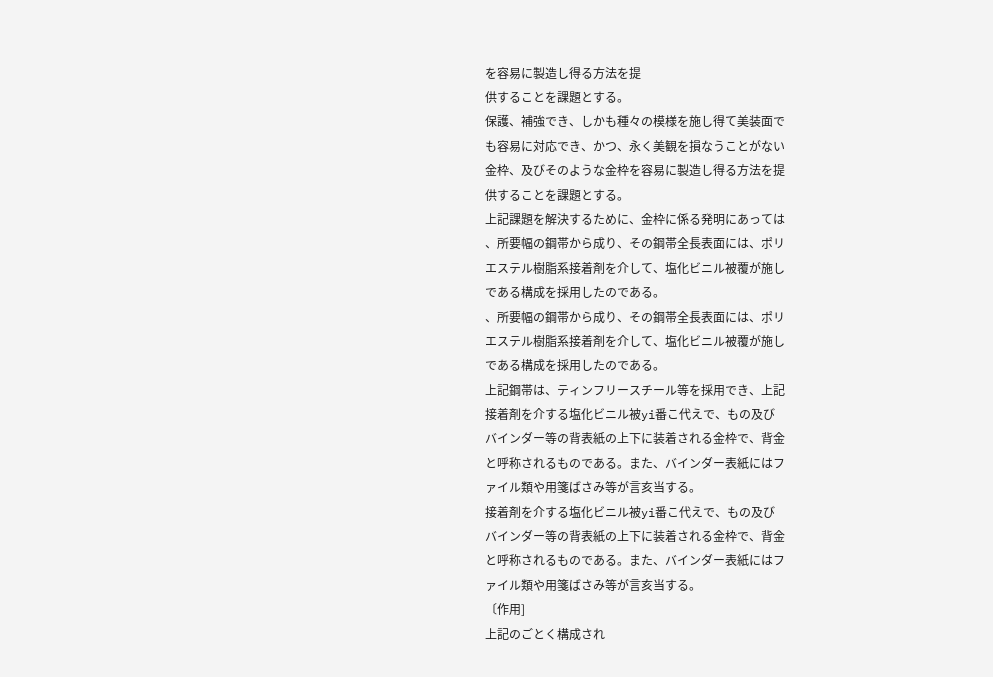を容易に製造し得る方法を提
供することを課題とする。
保護、補強でき、しかも種々の模様を施し得て美装面で
も容易に対応でき、かつ、永く美観を損なうことがない
金枠、及びそのような金枠を容易に製造し得る方法を提
供することを課題とする。
上記課題を解決するために、金枠に係る発明にあっては
、所要幅の鋼帯から成り、その鋼帯全長表面には、ポリ
エステル樹脂系接着剤を介して、塩化ビニル被覆が施し
である構成を採用したのである。
、所要幅の鋼帯から成り、その鋼帯全長表面には、ポリ
エステル樹脂系接着剤を介して、塩化ビニル被覆が施し
である構成を採用したのである。
上記鋼帯は、ティンフリースチール等を採用でき、上記
接着剤を介する塩化ビニル被yi番こ代えで、もの及び
バインダー等の背表紙の上下に装着される金枠で、背金
と呼称されるものである。また、バインダー表紙にはフ
ァイル類や用箋ばさみ等が言亥当する。
接着剤を介する塩化ビニル被yi番こ代えで、もの及び
バインダー等の背表紙の上下に装着される金枠で、背金
と呼称されるものである。また、バインダー表紙にはフ
ァイル類や用箋ばさみ等が言亥当する。
〔作用]
上記のごとく構成され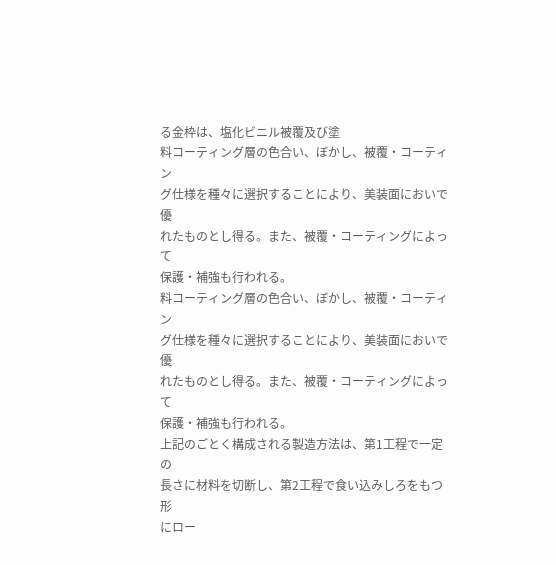る金枠は、塩化ビニル被覆及び塗
料コーティング層の色合い、ぼかし、被覆・コーティン
グ仕様を種々に選択することにより、美装面においで優
れたものとし得る。また、被覆・コーティングによって
保護・補強も行われる。
料コーティング層の色合い、ぼかし、被覆・コーティン
グ仕様を種々に選択することにより、美装面においで優
れたものとし得る。また、被覆・コーティングによって
保護・補強も行われる。
上記のごとく構成される製造方法は、第1工程で一定の
長さに材料を切断し、第2工程で食い込みしろをもつ形
にロー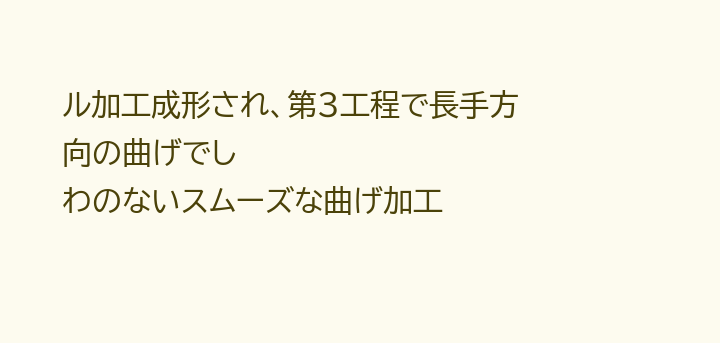ル加工成形され、第3工程で長手方向の曲げでし
わのないスムーズな曲げ加工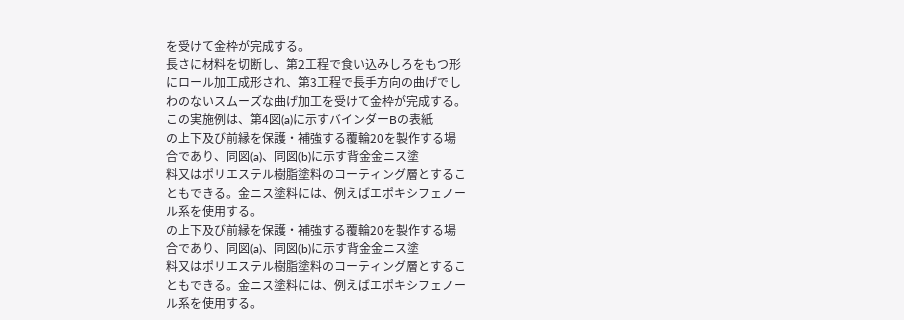を受けて金枠が完成する。
長さに材料を切断し、第2工程で食い込みしろをもつ形
にロール加工成形され、第3工程で長手方向の曲げでし
わのないスムーズな曲げ加工を受けて金枠が完成する。
この実施例は、第4図(a)に示すバインダーBの表紙
の上下及び前縁を保護・補強する覆輪20を製作する場
合であり、同図(a)、同図(b)に示す背金金ニス塗
料又はポリエステル樹脂塗料のコーティング層とするこ
ともできる。金ニス塗料には、例えばエポキシフェノー
ル系を使用する。
の上下及び前縁を保護・補強する覆輪20を製作する場
合であり、同図(a)、同図(b)に示す背金金ニス塗
料又はポリエステル樹脂塗料のコーティング層とするこ
ともできる。金ニス塗料には、例えばエポキシフェノー
ル系を使用する。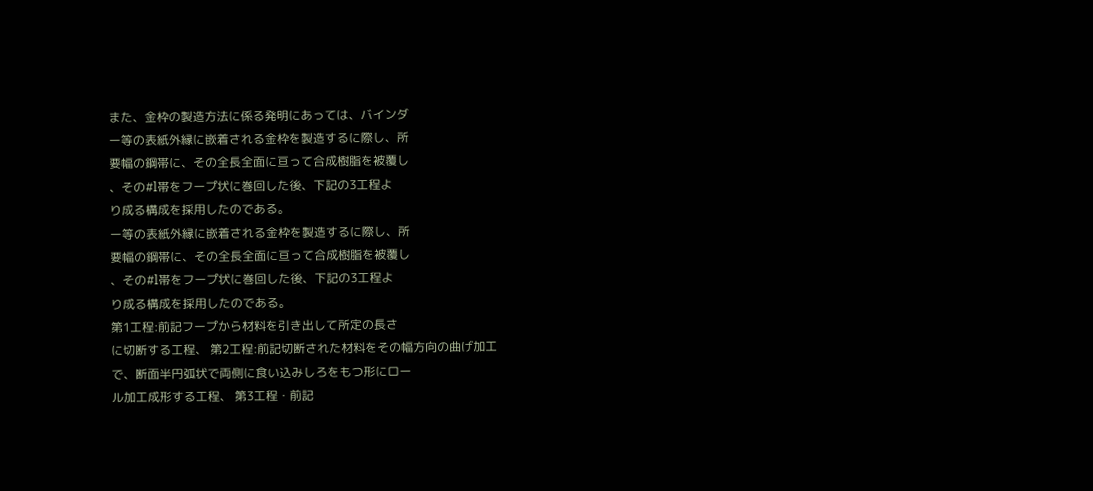また、金枠の製造方法に係る発明にあっては、バインダ
ー等の表紙外縁に嵌着される金枠を製造するに際し、所
要幅の鋼帯に、その全長全面に亘って合成樹脂を被覆し
、その#l帯をフープ状に巻回した後、下記の3工程よ
り成る構成を採用したのである。
ー等の表紙外縁に嵌着される金枠を製造するに際し、所
要幅の鋼帯に、その全長全面に亘って合成樹脂を被覆し
、その#l帯をフープ状に巻回した後、下記の3工程よ
り成る構成を採用したのである。
第1工程:前記フープから材料を引き出して所定の長さ
に切断する工程、 第2工程:前記切断された材料をその幅方向の曲げ加工
で、断面半円弧状で両側に食い込みしろをもつ形にロー
ル加工成形する工程、 第3工程・前記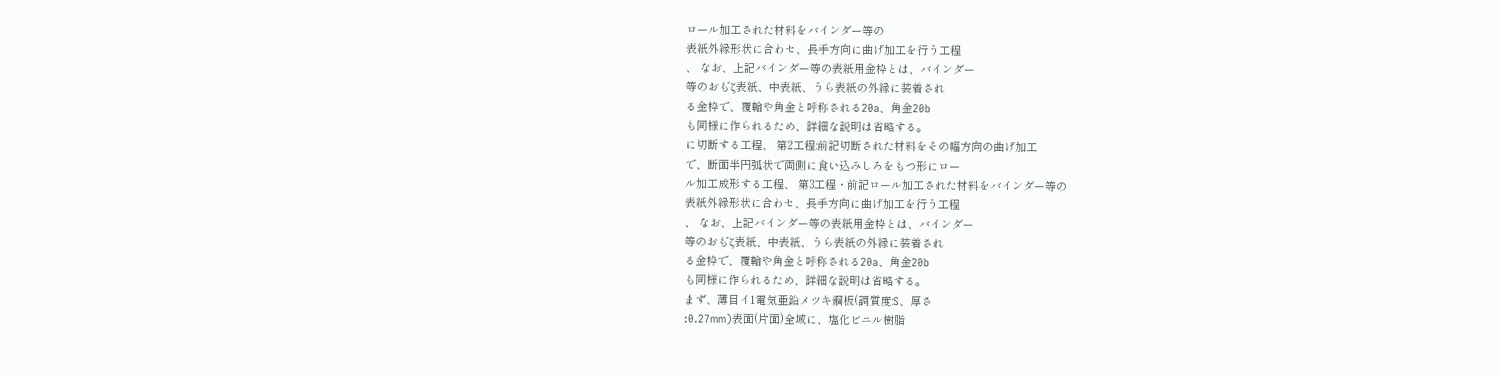ロール加工された材料をバインダー等の
表紙外縁形状に合わセ、長手方向に曲げ加工を行う工程
、 なお、上記バインダー等の表紙用金枠とは、バインダー
等のおも゛ζ表紙、中表紙、うら表紙の外縁に装着され
る金枠で、覆輪や角金と呼称される20a、角金20b
も同様に作られるため、詳細な説明は省略する。
に切断する工程、 第2工程:前記切断された材料をその幅方向の曲げ加工
で、断面半円弧状で両側に食い込みしろをもつ形にロー
ル加工成形する工程、 第3工程・前記ロール加工された材料をバインダー等の
表紙外縁形状に合わセ、長手方向に曲げ加工を行う工程
、 なお、上記バインダー等の表紙用金枠とは、バインダー
等のおも゛ζ表紙、中表紙、うら表紙の外縁に装着され
る金枠で、覆輪や角金と呼称される20a、角金20b
も同様に作られるため、詳細な説明は省略する。
まず、薄目イ1電気亜鉛メツキ鋼板(調質度:S、厚さ
:0.27mm)表面(片面)全域に、塩化ビニル樹脂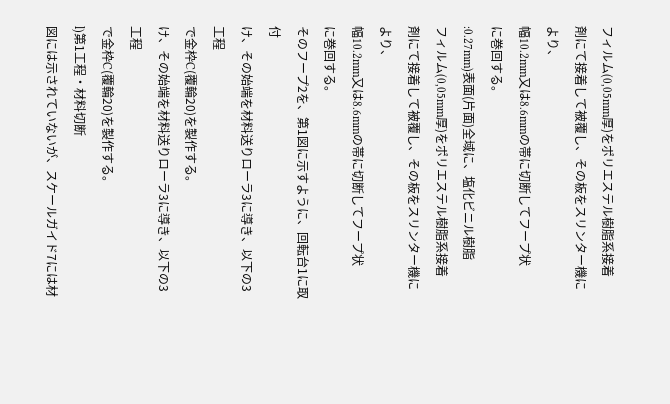フィルム(0,05mm厚)をポリエステル樹脂系接着
剤にて接着して被覆し、その板をスリンター機により、
幅10.2mm又は8.6mmの帯に切断してフープ状
に巻回する。
:0.27mm)表面(片面)全域に、塩化ビニル樹脂
フィルム(0,05mm厚)をポリエステル樹脂系接着
剤にて接着して被覆し、その板をスリンター機により、
幅10.2mm又は8.6mmの帯に切断してフープ状
に巻回する。
そのフープ2を、第1図に示すように、回転台1に取付
け、その始端を材料送りローラ3に導き、以下の3工程
で金枠C(覆輪20)を製作する。
け、その始端を材料送りローラ3に導き、以下の3工程
で金枠C(覆輪20)を製作する。
l)第1工程・材料切断
図には示されていないが、スケールガイド7には材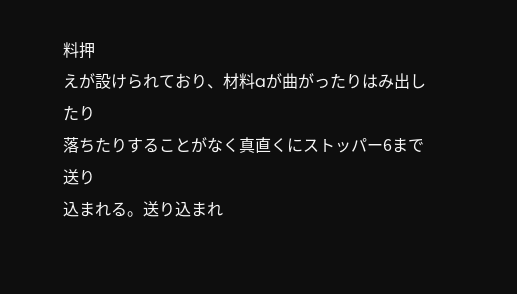料押
えが設けられており、材料aが曲がったりはみ出したり
落ちたりすることがなく真直くにストッパー6まで送り
込まれる。送り込まれ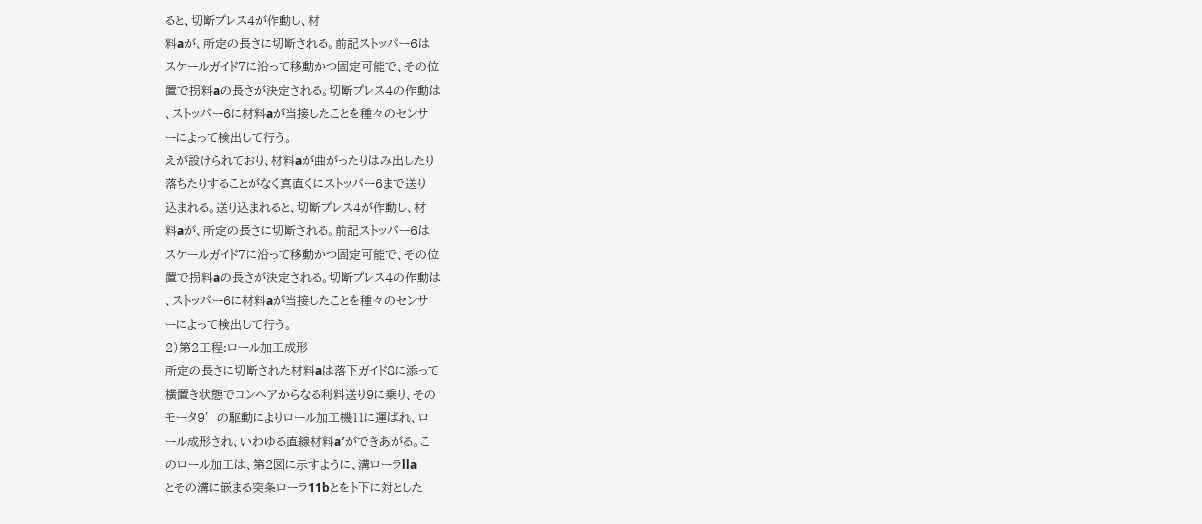ると、切断プレス4が作動し、材
料aが、所定の長さに切断される。前記ストッパー6は
スケールガイド7に沿って移動かつ固定可能で、その位
置で拐料aの長さが決定される。切断プレス4の作動は
、ストッパー6に材料aが当接したことを種々のセンサ
ーによって検出して行う。
えが設けられており、材料aが曲がったりはみ出したり
落ちたりすることがなく真直くにストッパー6まで送り
込まれる。送り込まれると、切断プレス4が作動し、材
料aが、所定の長さに切断される。前記ストッパー6は
スケールガイド7に沿って移動かつ固定可能で、その位
置で拐料aの長さが決定される。切断プレス4の作動は
、ストッパー6に材料aが当接したことを種々のセンサ
ーによって検出して行う。
2)第2工程:ロール加工成形
所定の長さに切断された材料aは落下ガイド8に添って
横置き状態でコンヘアからなる利料送り9に乗り、その
モータ9′の駆動によりロール加工機11に運ばれ、ロ
ール成形され、いわゆる直線材料a′ができあがる。こ
のロール加工は、第2図に示すように、溝ローラlla
とその溝に嵌まる突条ローラ11bとをト下に対とした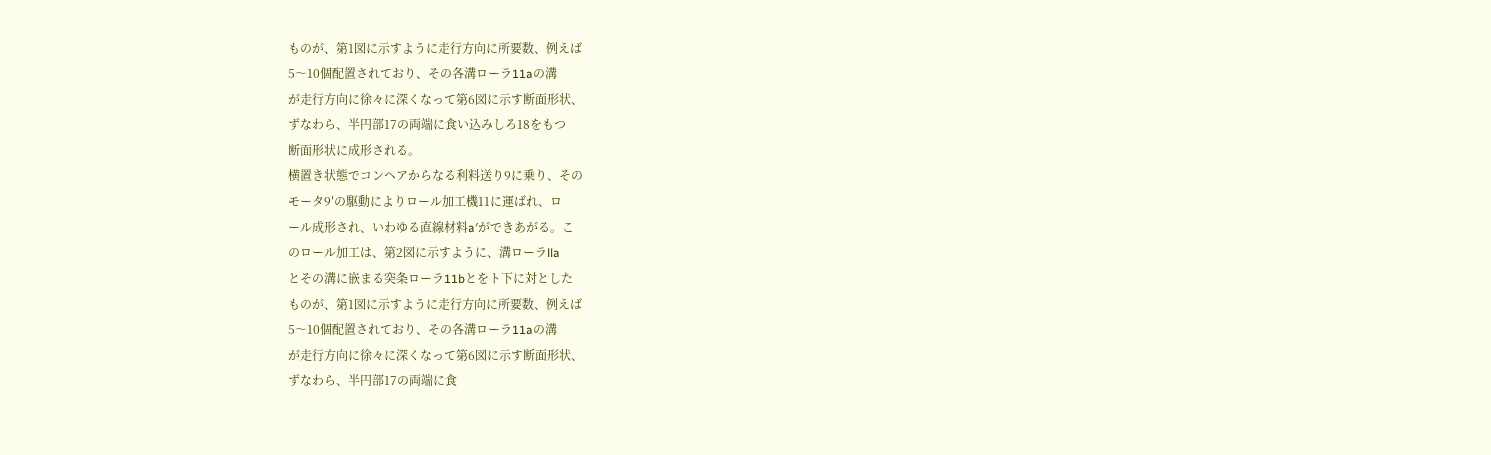ものが、第1図に示すように走行方向に所要数、例えば
5〜10個配置されており、その各溝ローラ11aの溝
が走行方向に徐々に深くなって第6図に示す断面形状、
ずなわら、半円部17の両端に食い込みしろ18をもつ
断面形状に成形される。
横置き状態でコンヘアからなる利料送り9に乗り、その
モータ9′の駆動によりロール加工機11に運ばれ、ロ
ール成形され、いわゆる直線材料a′ができあがる。こ
のロール加工は、第2図に示すように、溝ローラlla
とその溝に嵌まる突条ローラ11bとをト下に対とした
ものが、第1図に示すように走行方向に所要数、例えば
5〜10個配置されており、その各溝ローラ11aの溝
が走行方向に徐々に深くなって第6図に示す断面形状、
ずなわら、半円部17の両端に食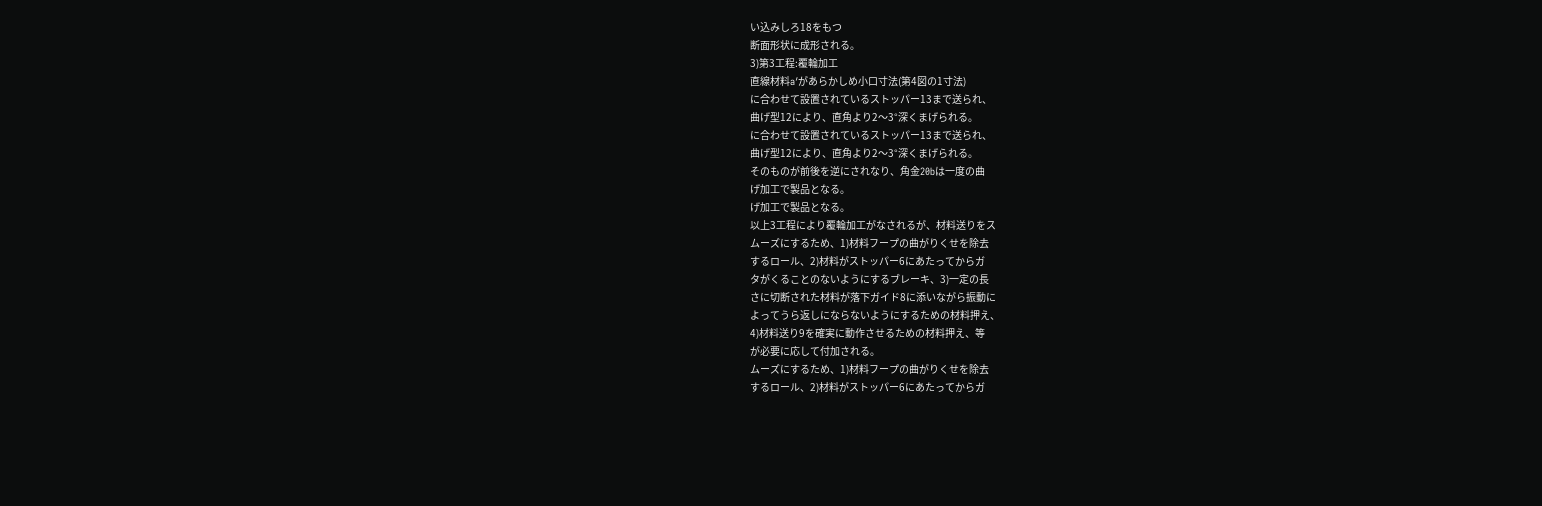い込みしろ18をもつ
断面形状に成形される。
3)第3工程:覆輪加工
直線材料a′があらかしめ小口寸法(第4図の1寸法)
に合わせて設置されているストッパー13まで送られ、
曲げ型12により、直角より2〜3°深くまげられる。
に合わせて設置されているストッパー13まで送られ、
曲げ型12により、直角より2〜3°深くまげられる。
そのものが前後を逆にされなり、角金20bは一度の曲
げ加工で製品となる。
げ加工で製品となる。
以上3工程により覆輪加工がなされるが、材料送りをス
ムーズにするため、1)材料フープの曲がりくせを除去
するロール、2)材料がストッパー6にあたってからガ
タがくることのないようにするブレーキ、3)一定の長
さに切断された材料が落下ガイド8に添いながら振動に
よってうら返しにならないようにするための材料押え、
4)材料送り9を確実に動作させるための材料押え、等
が必要に応して付加される。
ムーズにするため、1)材料フープの曲がりくせを除去
するロール、2)材料がストッパー6にあたってからガ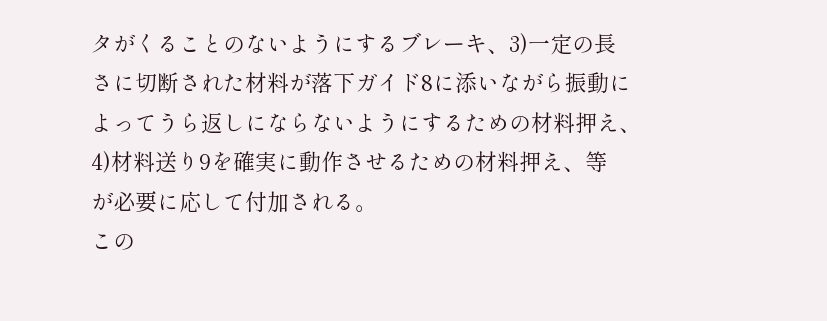タがくることのないようにするブレーキ、3)一定の長
さに切断された材料が落下ガイド8に添いながら振動に
よってうら返しにならないようにするための材料押え、
4)材料送り9を確実に動作させるための材料押え、等
が必要に応して付加される。
この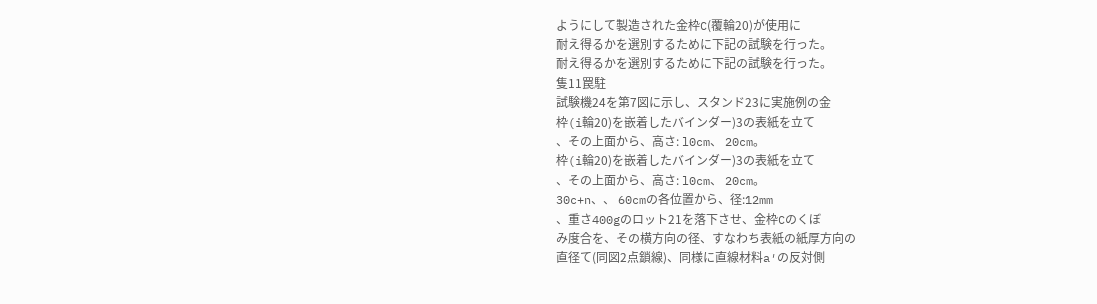ようにして製造された金枠C(覆輪20)が使用に
耐え得るかを選別するために下記の試験を行った。
耐え得るかを選別するために下記の試験を行った。
隻11罠駐
試験機24を第7図に示し、スタンド23に実施例の金
枠(i輪20)を嵌着したバインダー)3の表紙を立て
、その上面から、高さ: l0cm、 20cm。
枠(i輪20)を嵌着したバインダー)3の表紙を立て
、その上面から、高さ: l0cm、 20cm。
30c+n、、 60cmの各位置から、径:12mm
、重さ400gのロット21を落下させ、金枠Cのくぼ
み度合を、その横方向の径、すなわち表紙の紙厚方向の
直径て(同図2点鎖線)、同様に直線材料a′の反対側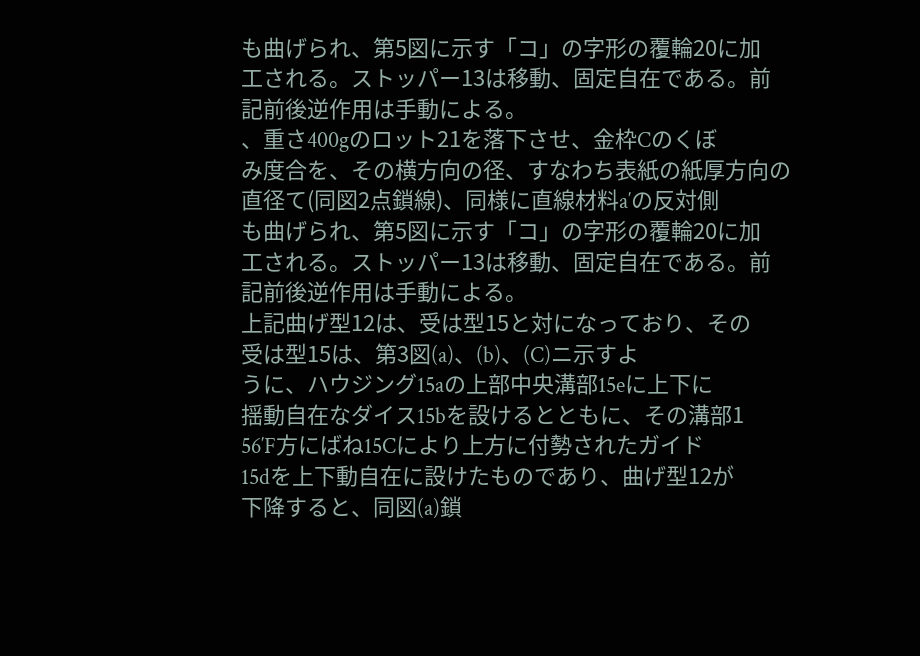も曲げられ、第5図に示す「コ」の字形の覆輪20に加
工される。ストッパー13は移動、固定自在である。前
記前後逆作用は手動による。
、重さ400gのロット21を落下させ、金枠Cのくぼ
み度合を、その横方向の径、すなわち表紙の紙厚方向の
直径て(同図2点鎖線)、同様に直線材料a′の反対側
も曲げられ、第5図に示す「コ」の字形の覆輪20に加
工される。ストッパー13は移動、固定自在である。前
記前後逆作用は手動による。
上記曲げ型12は、受は型15と対になっており、その
受は型15は、第3図(a)、(b)、(C)ニ示すよ
うに、ハウジング15aの上部中央溝部15eに上下に
揺動自在なダイス15bを設けるとともに、その溝部1
56′F方にばね15Cにより上方に付勢されたガイド
15dを上下動自在に設けたものであり、曲げ型12が
下降すると、同図(a)鎖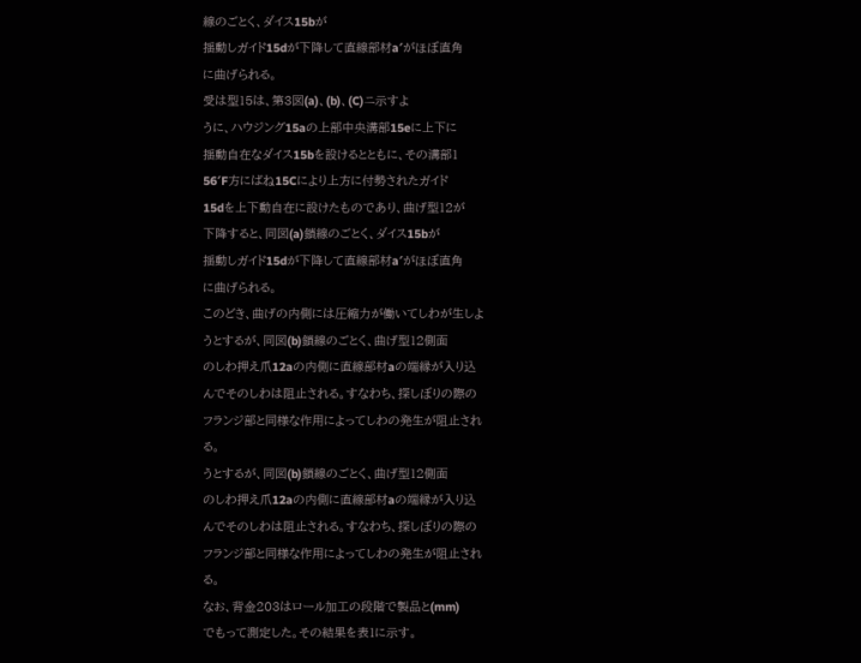線のごとく、ダイス15bが
揺動しガイド15dが下降して直線部材a′がほぼ直角
に曲げられる。
受は型15は、第3図(a)、(b)、(C)ニ示すよ
うに、ハウジング15aの上部中央溝部15eに上下に
揺動自在なダイス15bを設けるとともに、その溝部1
56′F方にばね15Cにより上方に付勢されたガイド
15dを上下動自在に設けたものであり、曲げ型12が
下降すると、同図(a)鎖線のごとく、ダイス15bが
揺動しガイド15dが下降して直線部材a′がほぼ直角
に曲げられる。
このどき、曲げの内側には圧縮力が働いてしわが生しよ
うとするが、同図(b)鎖線のごとく、曲げ型12側面
のしわ押え爪12aの内側に直線部材aの端縁が入り込
んでそのしわは阻止される。すなわち、探しぼりの際の
フランジ部と同様な作用によってしわの発生が阻止され
る。
うとするが、同図(b)鎖線のごとく、曲げ型12側面
のしわ押え爪12aの内側に直線部材aの端縁が入り込
んでそのしわは阻止される。すなわち、探しぼりの際の
フランジ部と同様な作用によってしわの発生が阻止され
る。
なお、背金203はロール加工の段階で製品と(mm)
でもって測定した。その結果を表1に示す。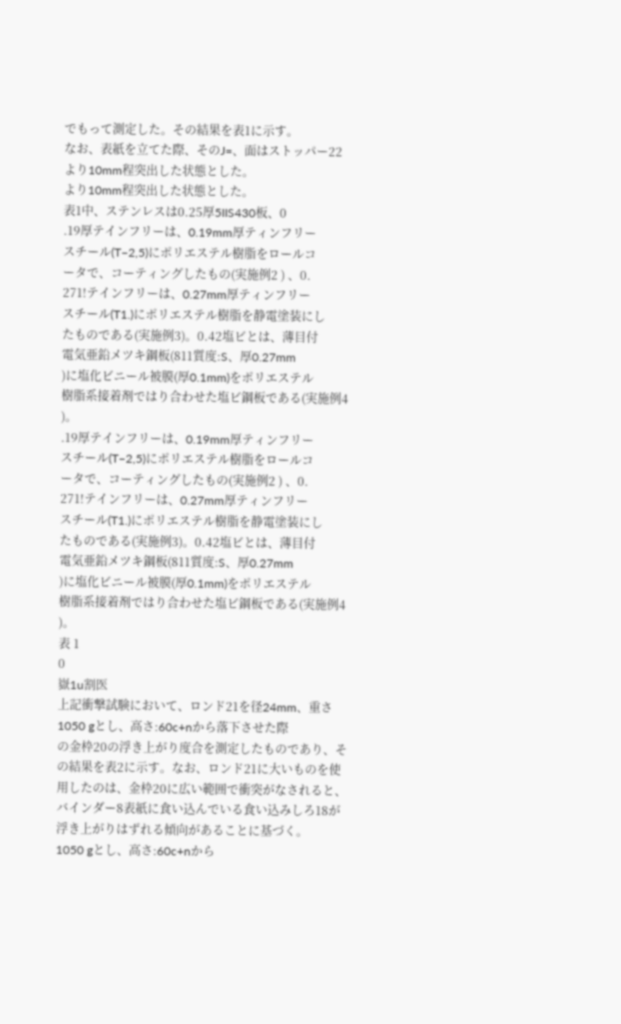でもって測定した。その結果を表1に示す。
なお、表紙を立てた際、そのJ=、面はストッパー22
より10mm程突出した状態とした。
より10mm程突出した状態とした。
表1中、ステンレスは0.25厚5IIS430板、0
.19厚テインフリーは、0.19mm厚ティンフリー
スチール(T−2,5)にポリエステル樹脂をロールコ
ータで、コーティングしたもの(実施例2 ) 、0.
271!テインフリーは、0.27mm厚ティンフリー
スチール(T1.)にポリエステル樹脂を静電塗装にし
たものである(実施例3)。0.42塩ビとは、薄目付
電気亜鉛メツキ鋼板(811質度:S、厚0.27mm
)に塩化ビニール被膜(厚0.1mm)をポリエステル
樹脂系接着剤ではり合わせた塩ビ鋼板である(実施例4
)。
.19厚テインフリーは、0.19mm厚ティンフリー
スチール(T−2,5)にポリエステル樹脂をロールコ
ータで、コーティングしたもの(実施例2 ) 、0.
271!テインフリーは、0.27mm厚ティンフリー
スチール(T1.)にポリエステル樹脂を静電塗装にし
たものである(実施例3)。0.42塩ビとは、薄目付
電気亜鉛メツキ鋼板(811質度:S、厚0.27mm
)に塩化ビニール被膜(厚0.1mm)をポリエステル
樹脂系接着剤ではり合わせた塩ビ鋼板である(実施例4
)。
表 1
0
嶽1u割医
上記衝撃試験において、ロンド21を径24mm、重さ
1050 gとし、高さ:60c+nから落下させた際
の金枠20の浮き上がり度合を測定したものであり、そ
の結果を表2に示す。なお、ロンド21に大いものを使
用したのは、金枠20に広い範囲で衝突がなされると、
バインダー8表紙に食い込んでいる食い込みしろ18が
浮き上がりはずれる傾向があることに基づく。
1050 gとし、高さ:60c+nから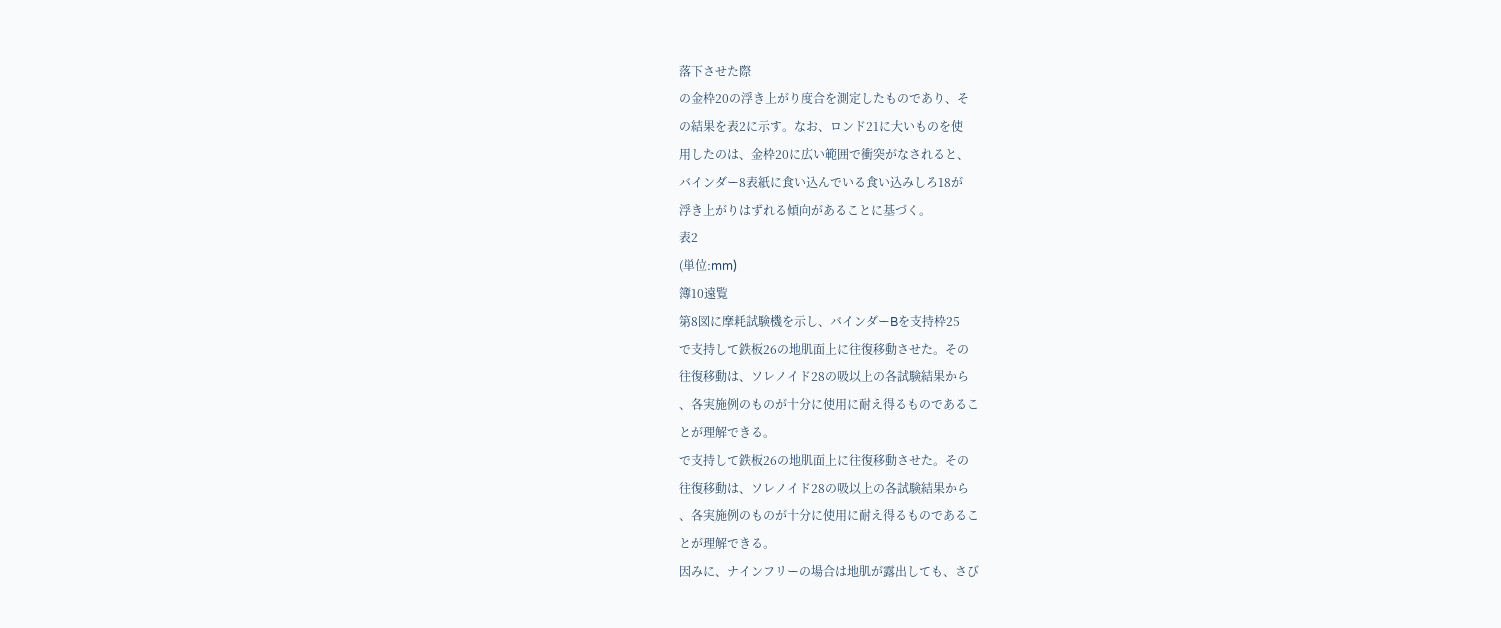落下させた際
の金枠20の浮き上がり度合を測定したものであり、そ
の結果を表2に示す。なお、ロンド21に大いものを使
用したのは、金枠20に広い範囲で衝突がなされると、
バインダー8表紙に食い込んでいる食い込みしろ18が
浮き上がりはずれる傾向があることに基づく。
表2
(単位:mm)
簿10遠覧
第8図に摩耗試験機を示し、バインダーBを支持枠25
で支持して鉄板26の地肌面上に往復移動させた。その
往復移動は、ソレノイド28の吸以上の各試験結果から
、各実施例のものが十分に使用に耐え得るものであるこ
とが理解できる。
で支持して鉄板26の地肌面上に往復移動させた。その
往復移動は、ソレノイド28の吸以上の各試験結果から
、各実施例のものが十分に使用に耐え得るものであるこ
とが理解できる。
因みに、ナインフリーの場合は地肌が露出しても、さび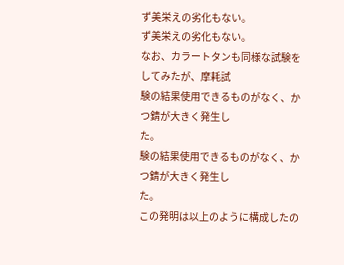ず美栄えの劣化もない。
ず美栄えの劣化もない。
なお、カラートタンも同様な試験をしてみたが、摩耗試
験の結果使用できるものがなく、かつ錆が大きく発生し
た。
験の結果使用できるものがなく、かつ錆が大きく発生し
た。
この発明は以上のように構成したの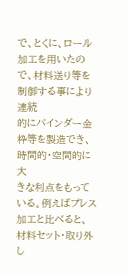で、とくに、ロール
加工を用いたので、材料送り等を制御する事により連続
的にバインダー金枠等を製造でき、時間的・空間的に大
きな利点をもっている。例えばプレス加工と比べると、
材料セット・取り外し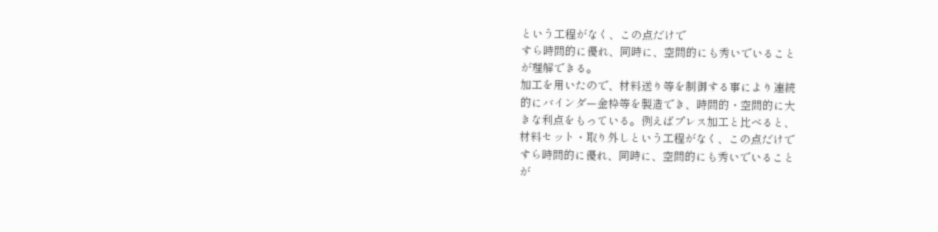という工程がなく、この点だけで
すら時間的に優れ、同時に、空間的にも秀いでいること
が理解できる。
加工を用いたので、材料送り等を制御する事により連続
的にバインダー金枠等を製造でき、時間的・空間的に大
きな利点をもっている。例えばプレス加工と比べると、
材料セット・取り外しという工程がなく、この点だけで
すら時間的に優れ、同時に、空間的にも秀いでいること
が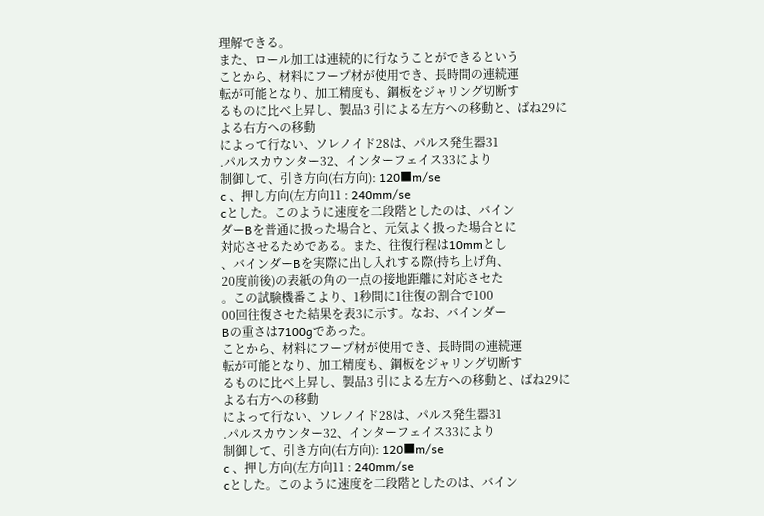理解できる。
また、ロール加工は連続的に行なうことができるという
ことから、材料にフープ材が使用でき、長時間の連続運
転が可能となり、加工精度も、鋼板をジャリング切断す
るものに比べ上昇し、製品3 引による左方への移動と、ばね29による右方への移動
によって行ない、ソレノイド28は、パルス発生器31
.パルスカウンター32、インターフェイス33により
制御して、引き方向(右方向): 120■m/se
c 、押し方向(左方向11 : 240mm/se
cとした。このように速度を二段階としたのは、バイン
ダーBを普通に扱った場合と、元気よく扱った場合とに
対応させるためである。また、往復行程は10mmとし
、バインダーBを実際に出し入れする際(持ち上げ角、
20度前後)の表紙の角の一点の接地距離に対応さセた
。この試験機番こより、1秒間に1往復の割合で100
00回往復さセた結果を表3に示す。なお、バインダー
Bの重さは7100gであった。
ことから、材料にフープ材が使用でき、長時間の連続運
転が可能となり、加工精度も、鋼板をジャリング切断す
るものに比べ上昇し、製品3 引による左方への移動と、ばね29による右方への移動
によって行ない、ソレノイド28は、パルス発生器31
.パルスカウンター32、インターフェイス33により
制御して、引き方向(右方向): 120■m/se
c 、押し方向(左方向11 : 240mm/se
cとした。このように速度を二段階としたのは、バイン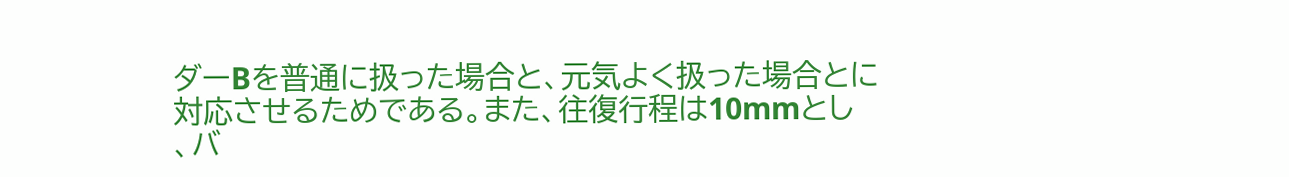ダーBを普通に扱った場合と、元気よく扱った場合とに
対応させるためである。また、往復行程は10mmとし
、バ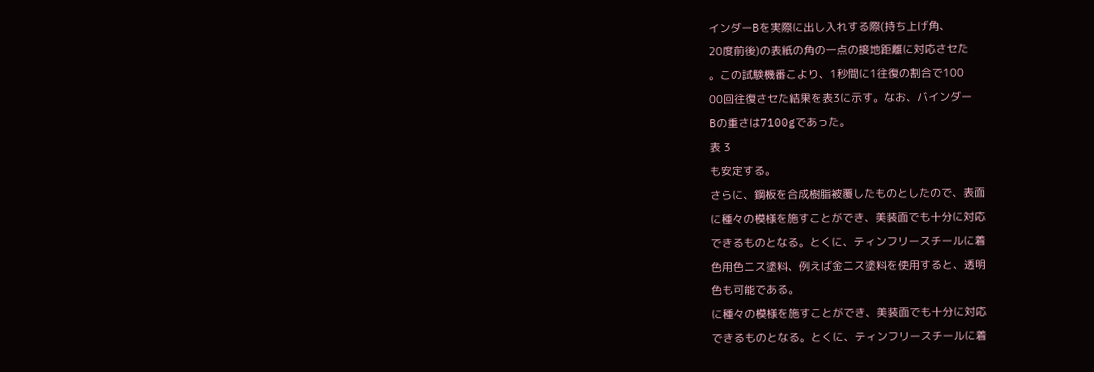インダーBを実際に出し入れする際(持ち上げ角、
20度前後)の表紙の角の一点の接地距離に対応さセた
。この試験機番こより、1秒間に1往復の割合で100
00回往復さセた結果を表3に示す。なお、バインダー
Bの重さは7100gであった。
表 3
も安定する。
さらに、鋼板を合成樹脂被覆したものとしたので、表面
に種々の模様を施すことができ、美装面でも十分に対応
できるものとなる。とくに、ティンフリースチールに着
色用色ニス塗料、例えば金ニス塗料を使用すると、透明
色も可能である。
に種々の模様を施すことができ、美装面でも十分に対応
できるものとなる。とくに、ティンフリースチールに着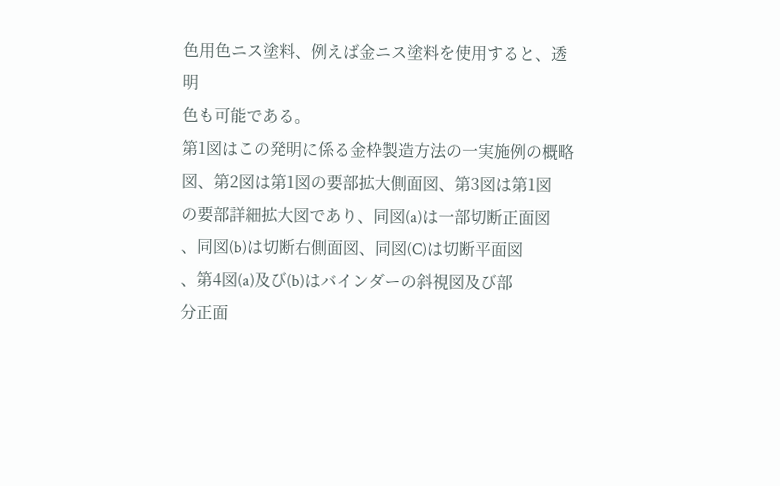色用色ニス塗料、例えば金ニス塗料を使用すると、透明
色も可能である。
第1図はこの発明に係る金枠製造方法の一実施例の概略
図、第2図は第1図の要部拡大側面図、第3図は第1図
の要部詳細拡大図であり、同図(a)は一部切断正面図
、同図(b)は切断右側面図、同図(C)は切断平面図
、第4図(a)及び(b)はバインダーの斜視図及び部
分正面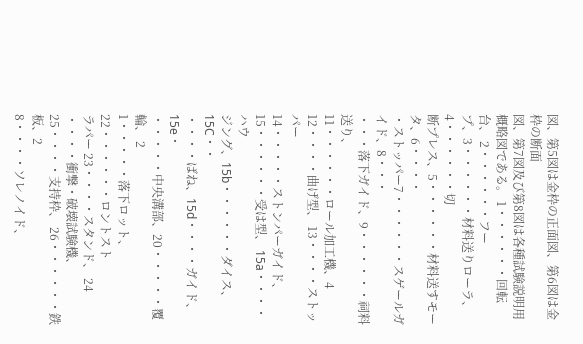図、第5図は金枠の正面図、第6図は金枠の断面
図、第7図及び第8図は各種試験説明用概略図である。 1・・・・・・回転台、 2・・・・・・フー
プ、3・・・・・・材料送りローラ、4・・・・・・切
断プレス、5・・・・・・材料送すモータ、6・・・・
・ストッパー7・・・・・・スゲールガイド、8・・・
・・・落下ガイド、9・・・・・・祠料送り、
11・・・・・・ロール加工機、4 12・・・・曲げ型、 13・・・・ストッパー
14・・・・・ストンパーガイド、 15・・・・・・受は型、 15a・・・・ハウ
ジング、15b・・・・・・ダイス、 15C・・
・・・・ばね、15d・・・・ガイド、 15e・
・・・・・中央溝部、20・・・・・覆輪、 2
1・・・・・落下ロット、22・・・・・・ロントスト
ラパー 23・・・・スタンド、 24 ・・・・衝撃・破壊試験機、 25・・・・支持枠、 26・・・・・・鉄板、2
8・・・・ソレノイド、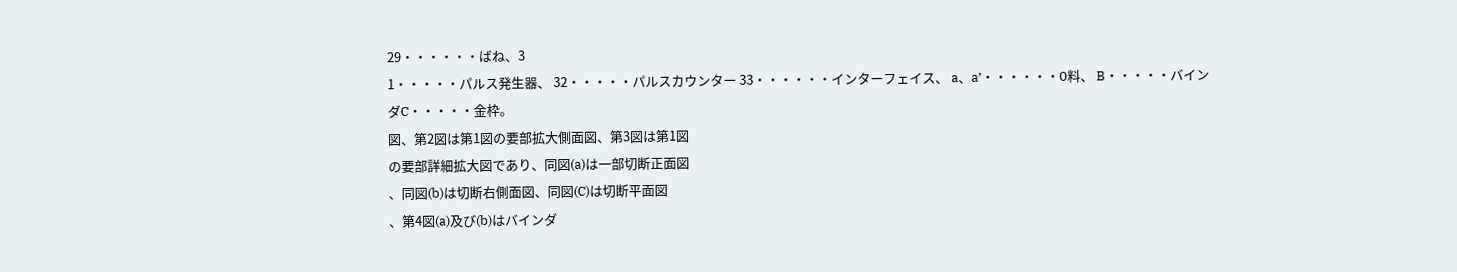29・・・・・・ばね、3
1・・・・・パルス発生器、 32・・・・・パルスカウンター 33・・・・・・インターフェイス、 a、a’・・・・・・0料、 B・・・・・バイン
ダC・・・・・金枠。
図、第2図は第1図の要部拡大側面図、第3図は第1図
の要部詳細拡大図であり、同図(a)は一部切断正面図
、同図(b)は切断右側面図、同図(C)は切断平面図
、第4図(a)及び(b)はバインダ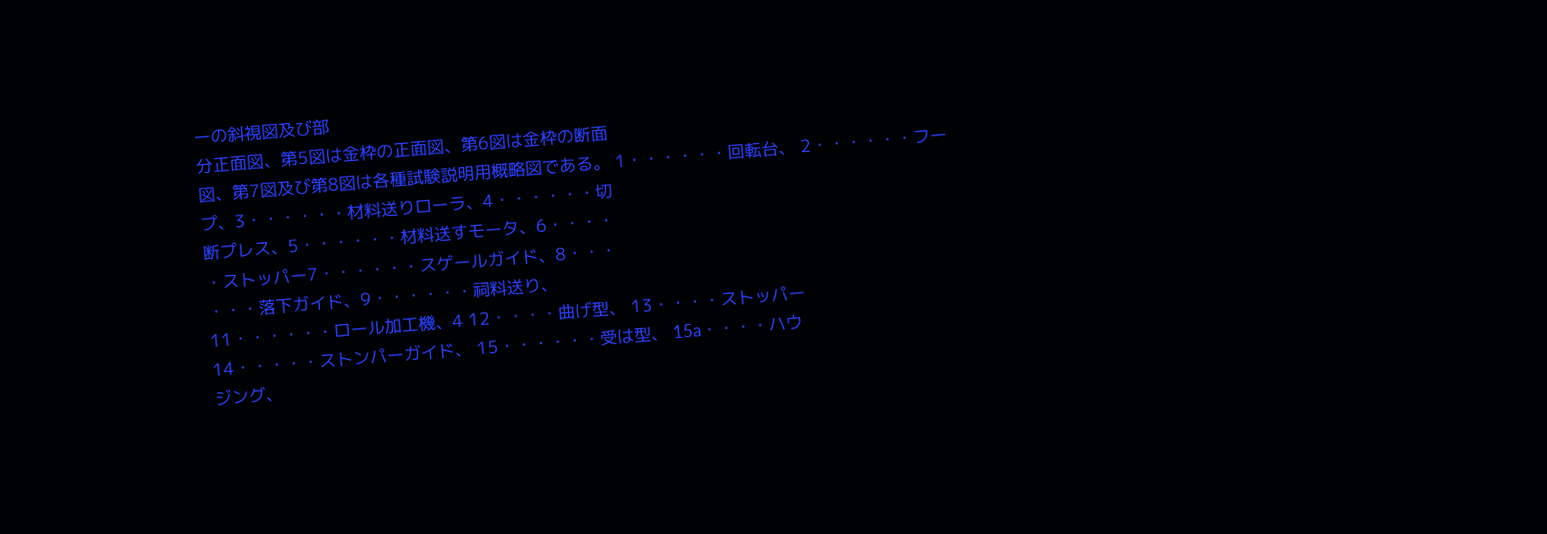ーの斜視図及び部
分正面図、第5図は金枠の正面図、第6図は金枠の断面
図、第7図及び第8図は各種試験説明用概略図である。 1・・・・・・回転台、 2・・・・・・フー
プ、3・・・・・・材料送りローラ、4・・・・・・切
断プレス、5・・・・・・材料送すモータ、6・・・・
・ストッパー7・・・・・・スゲールガイド、8・・・
・・・落下ガイド、9・・・・・・祠料送り、
11・・・・・・ロール加工機、4 12・・・・曲げ型、 13・・・・ストッパー
14・・・・・ストンパーガイド、 15・・・・・・受は型、 15a・・・・ハウ
ジング、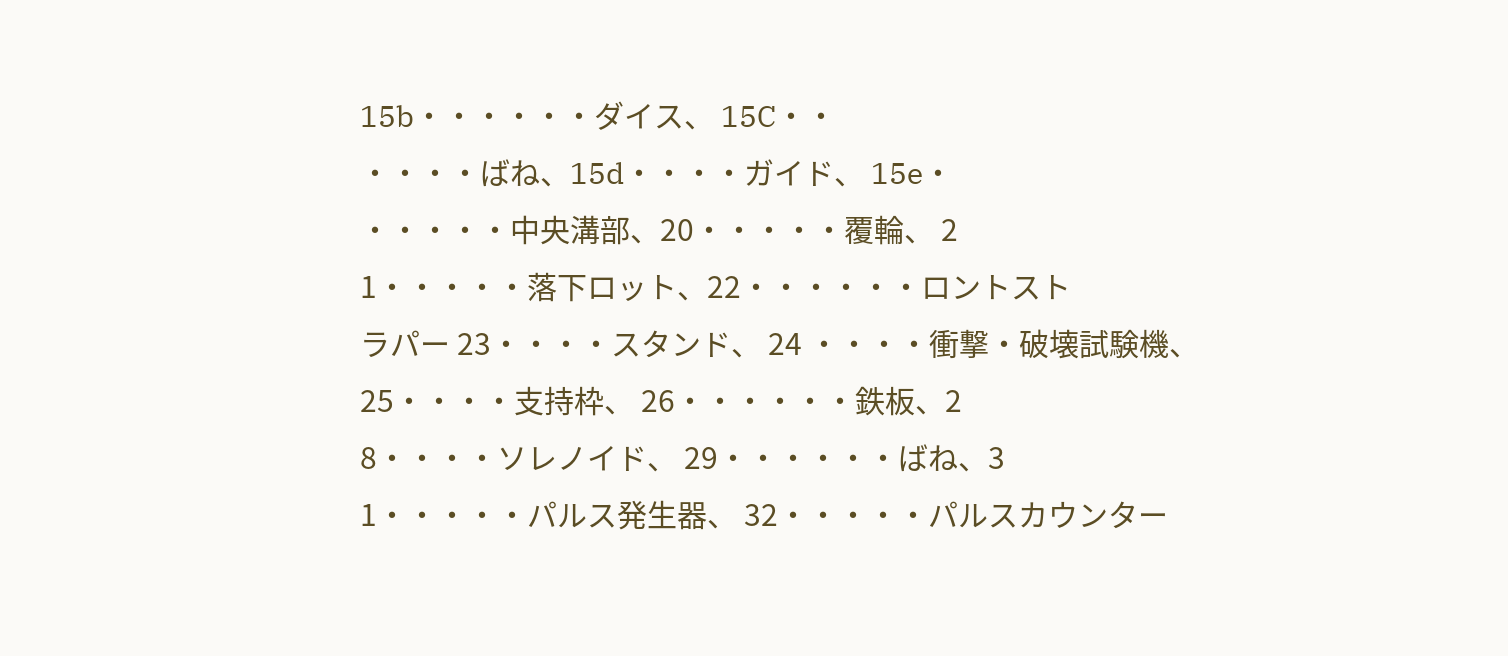15b・・・・・・ダイス、 15C・・
・・・・ばね、15d・・・・ガイド、 15e・
・・・・・中央溝部、20・・・・・覆輪、 2
1・・・・・落下ロット、22・・・・・・ロントスト
ラパー 23・・・・スタンド、 24 ・・・・衝撃・破壊試験機、 25・・・・支持枠、 26・・・・・・鉄板、2
8・・・・ソレノイド、 29・・・・・・ばね、3
1・・・・・パルス発生器、 32・・・・・パルスカウンター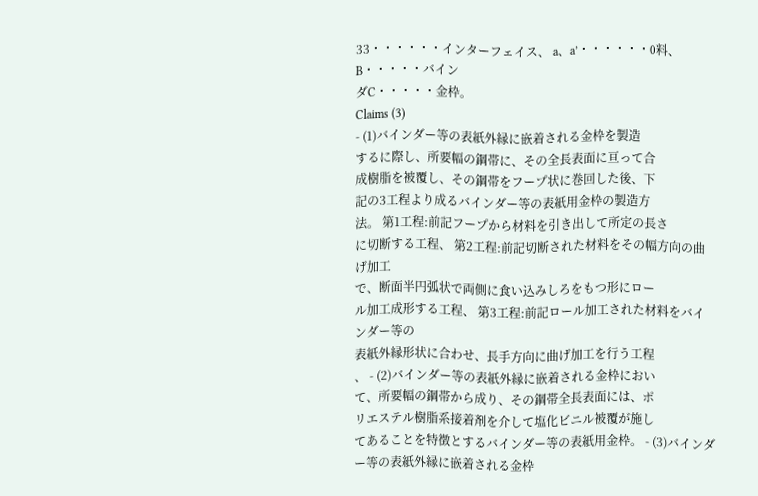33・・・・・・インターフェイス、 a、a’・・・・・・0料、 B・・・・・バイン
ダC・・・・・金枠。
Claims (3)
- (1)バインダー等の表紙外縁に嵌着される金枠を製造
するに際し、所要幅の鋼帯に、その全長表面に亘って合
成樹脂を被覆し、その鋼帯をフープ状に巻回した後、下
記の3工程より成るバインダー等の表紙用金枠の製造方
法。 第1工程:前記フープから材料を引き出して所定の長さ
に切断する工程、 第2工程:前記切断された材料をその幅方向の曲げ加工
で、断面半円弧状で両側に食い込みしろをもつ形にロー
ル加工成形する工程、 第3工程:前記ロール加工された材料をバインダー等の
表紙外縁形状に合わせ、長手方向に曲げ加工を行う工程
、 - (2)バインダー等の表紙外縁に嵌着される金枠におい
て、所要幅の鋼帯から成り、その鋼帯全長表面には、ポ
リエステル樹脂系接着剤を介して塩化ビニル被覆が施し
てあることを特徴とするバインダー等の表紙用金枠。 - (3)バインダー等の表紙外縁に嵌着される金枠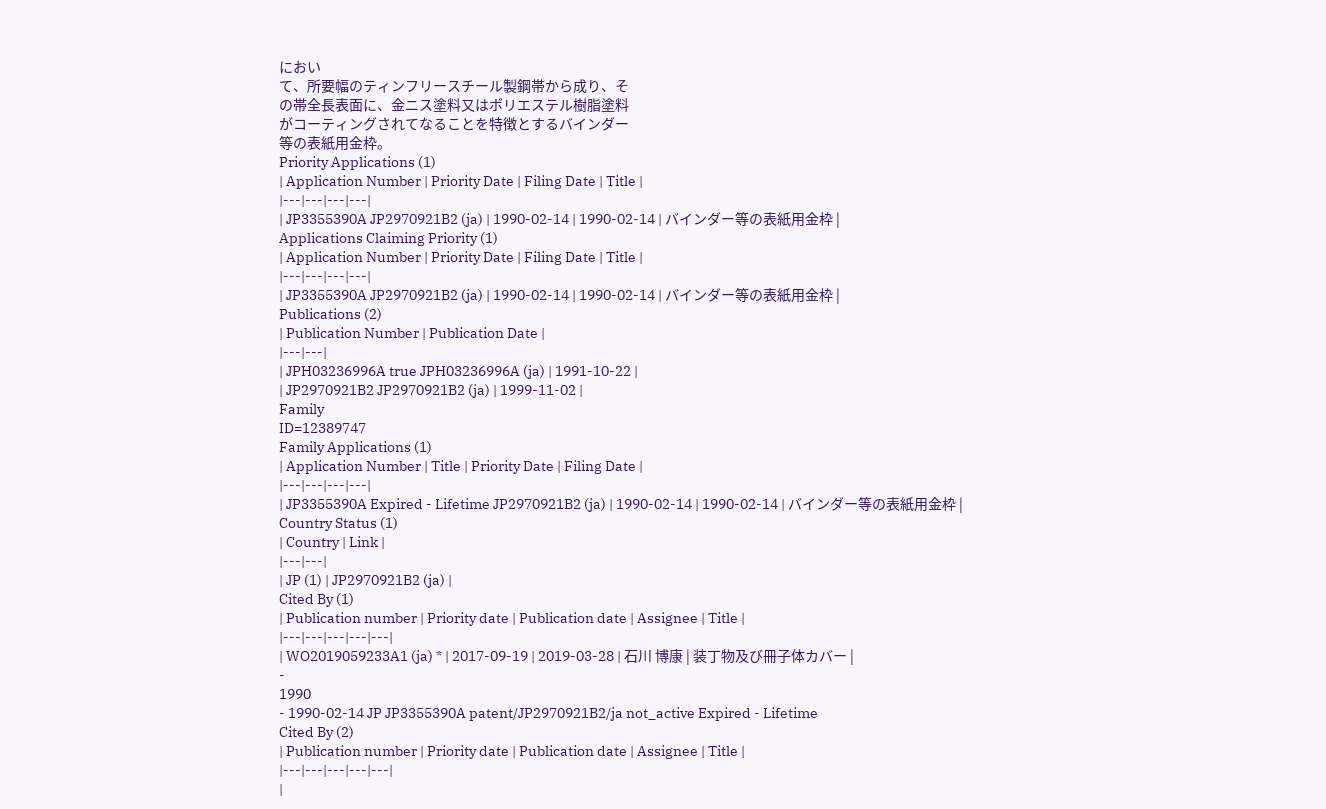におい
て、所要幅のティンフリースチール製鋼帯から成り、そ
の帯全長表面に、金ニス塗料又はポリエステル樹脂塗料
がコーティングされてなることを特徴とするバインダー
等の表紙用金枠。
Priority Applications (1)
| Application Number | Priority Date | Filing Date | Title |
|---|---|---|---|
| JP3355390A JP2970921B2 (ja) | 1990-02-14 | 1990-02-14 | バインダー等の表紙用金枠 |
Applications Claiming Priority (1)
| Application Number | Priority Date | Filing Date | Title |
|---|---|---|---|
| JP3355390A JP2970921B2 (ja) | 1990-02-14 | 1990-02-14 | バインダー等の表紙用金枠 |
Publications (2)
| Publication Number | Publication Date |
|---|---|
| JPH03236996A true JPH03236996A (ja) | 1991-10-22 |
| JP2970921B2 JP2970921B2 (ja) | 1999-11-02 |
Family
ID=12389747
Family Applications (1)
| Application Number | Title | Priority Date | Filing Date |
|---|---|---|---|
| JP3355390A Expired - Lifetime JP2970921B2 (ja) | 1990-02-14 | 1990-02-14 | バインダー等の表紙用金枠 |
Country Status (1)
| Country | Link |
|---|---|
| JP (1) | JP2970921B2 (ja) |
Cited By (1)
| Publication number | Priority date | Publication date | Assignee | Title |
|---|---|---|---|---|
| WO2019059233A1 (ja) * | 2017-09-19 | 2019-03-28 | 石川 博康 | 装丁物及び冊子体カバー |
-
1990
- 1990-02-14 JP JP3355390A patent/JP2970921B2/ja not_active Expired - Lifetime
Cited By (2)
| Publication number | Priority date | Publication date | Assignee | Title |
|---|---|---|---|---|
|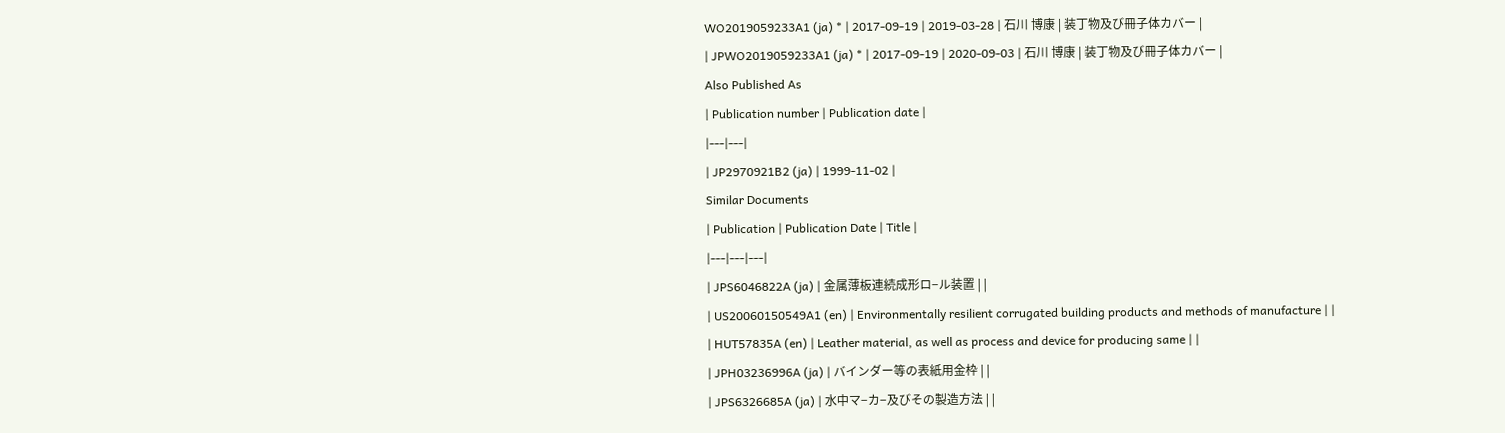WO2019059233A1 (ja) * | 2017-09-19 | 2019-03-28 | 石川 博康 | 装丁物及び冊子体カバー |
| JPWO2019059233A1 (ja) * | 2017-09-19 | 2020-09-03 | 石川 博康 | 装丁物及び冊子体カバー |
Also Published As
| Publication number | Publication date |
|---|---|
| JP2970921B2 (ja) | 1999-11-02 |
Similar Documents
| Publication | Publication Date | Title |
|---|---|---|
| JPS6046822A (ja) | 金属薄板連続成形ロ−ル装置 | |
| US20060150549A1 (en) | Environmentally resilient corrugated building products and methods of manufacture | |
| HUT57835A (en) | Leather material, as well as process and device for producing same | |
| JPH03236996A (ja) | バインダー等の表紙用金枠 | |
| JPS6326685A (ja) | 水中マ−カ−及びその製造方法 | |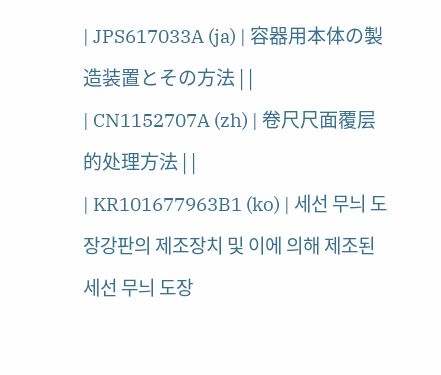| JPS617033A (ja) | 容器用本体の製造装置とその方法 | |
| CN1152707A (zh) | 卷尺尺面覆层的处理方法 | |
| KR101677963B1 (ko) | 세선 무늬 도장강판의 제조장치 및 이에 의해 제조된 세선 무늬 도장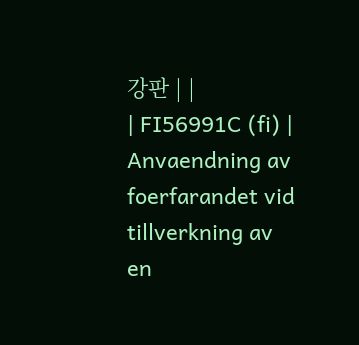강판 | |
| FI56991C (fi) | Anvaendning av foerfarandet vid tillverkning av en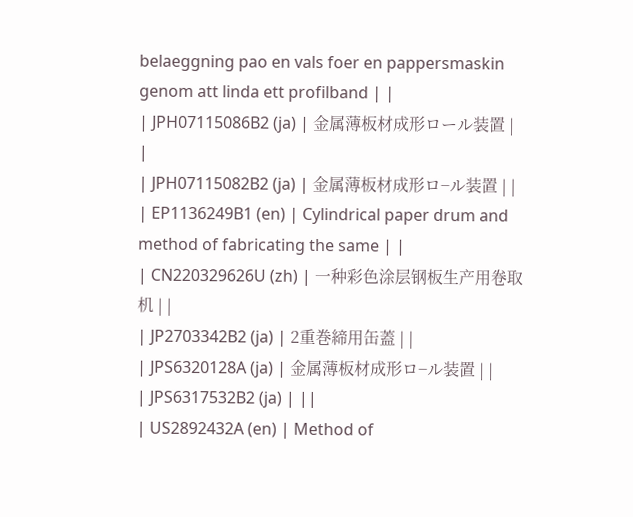belaeggning pao en vals foer en pappersmaskin genom att linda ett profilband | |
| JPH07115086B2 (ja) | 金属薄板材成形ロール装置 | |
| JPH07115082B2 (ja) | 金属薄板材成形ロ−ル装置 | |
| EP1136249B1 (en) | Cylindrical paper drum and method of fabricating the same | |
| CN220329626U (zh) | 一种彩色涂层钢板生产用卷取机 | |
| JP2703342B2 (ja) | 2重巻締用缶蓋 | |
| JPS6320128A (ja) | 金属薄板材成形ロ−ル装置 | |
| JPS6317532B2 (ja) | ||
| US2892432A (en) | Method of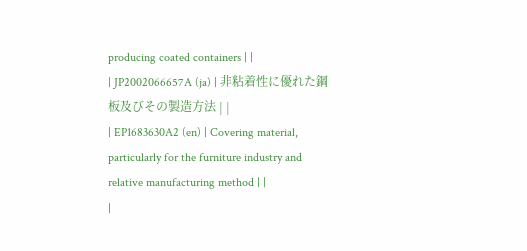producing coated containers | |
| JP2002066657A (ja) | 非粘着性に優れた鋼板及びその製造方法 | |
| EP1683630A2 (en) | Covering material, particularly for the furniture industry and relative manufacturing method | |
|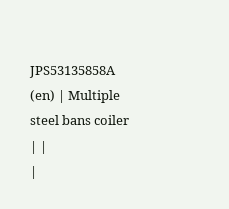JPS53135858A (en) | Multiple steel bans coiler | |
|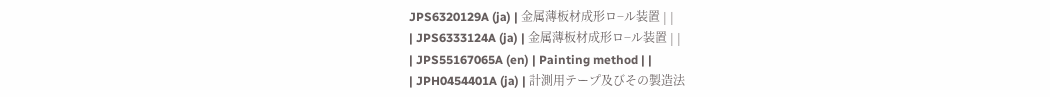JPS6320129A (ja) | 金属薄板材成形ロ−ル装置 | |
| JPS6333124A (ja) | 金属薄板材成形ロ−ル装置 | |
| JPS55167065A (en) | Painting method | |
| JPH0454401A (ja) | 計測用テープ及びその製造法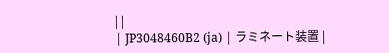| |
| JP3048460B2 (ja) | ラミネート装置 |